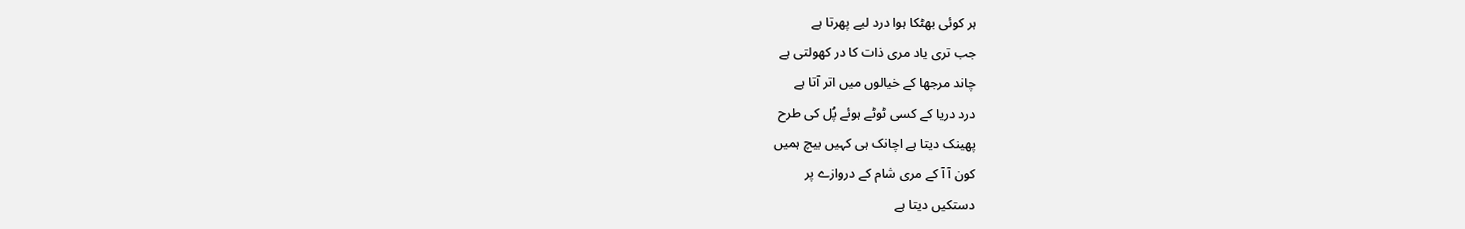ہر کوئی بھٹکا ہوا درد لیے پھرتا ہے
جب تری یاد مری ذات کا در کھولتی ہے
چاند مرجھا کے خیالوں میں اتر آتا ہے
درد دریا کے کسی ٹوٹے ہوئے پُل کی طرح
پھینک دیتا ہے اچانک ہی کہیں بیچ ہمیں
کون آ آ کے مری شام کے دروازے پر
دستکیں دیتا ہے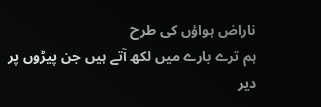ناراض ہواؤں کی طرح
ہم ترے بارے میں لکھ آتے ہیں جن پیڑوں پر
دیر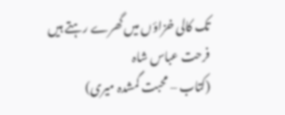تک کالی خزاؤں میں گھرے رہتے ہیں
فرحت عباس شاہ
(کتاب – محبت گمشدہ میری)